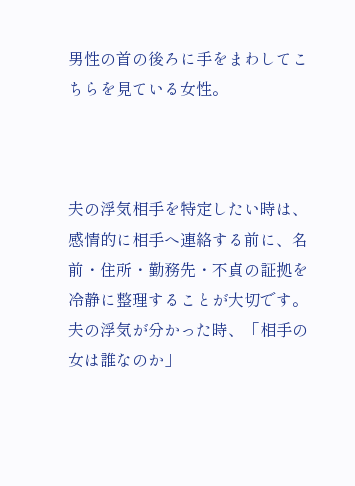男性の首の後ろに手をまわしてこちらを見ている女性。



夫の浮気相手を特定したい時は、感情的に相手へ連絡する前に、名前・住所・勤務先・不貞の証拠を冷静に整理することが大切です。夫の浮気が分かった時、「相手の女は誰なのか」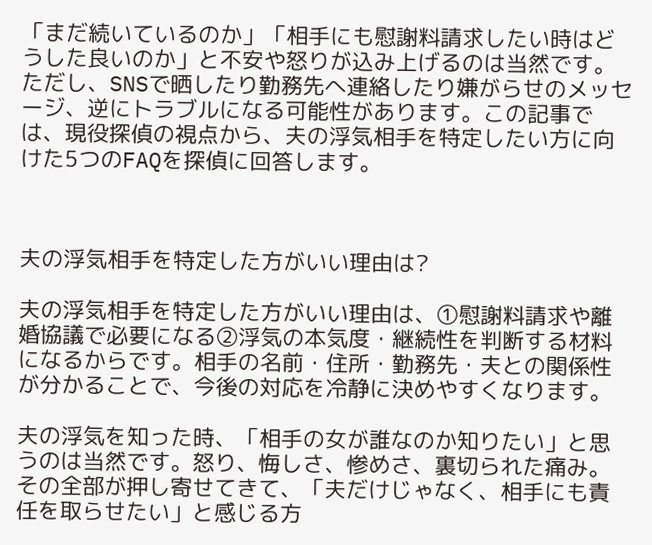「まだ続いているのか」「相手にも慰謝料請求したい時はどうした良いのか」と不安や怒りが込み上げるのは当然です。ただし、SNSで晒したり勤務先へ連絡したり嫌がらせのメッセージ、逆にトラブルになる可能性があります。この記事では、現役探偵の視点から、夫の浮気相手を特定したい方に向けた5つのFAQを探偵に回答します。



夫の浮気相手を特定した方がいい理由は?

夫の浮気相手を特定した方がいい理由は、①慰謝料請求や離婚協議で必要になる②浮気の本気度・継続性を判断する材料になるからです。相手の名前・住所・勤務先・夫との関係性が分かることで、今後の対応を冷静に決めやすくなります。

夫の浮気を知った時、「相手の女が誰なのか知りたい」と思うのは当然です。怒り、悔しさ、惨めさ、裏切られた痛み。その全部が押し寄せてきて、「夫だけじゃなく、相手にも責任を取らせたい」と感じる方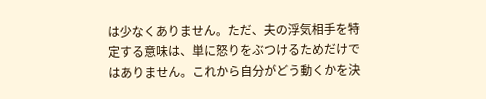は少なくありません。ただ、夫の浮気相手を特定する意味は、単に怒りをぶつけるためだけではありません。これから自分がどう動くかを決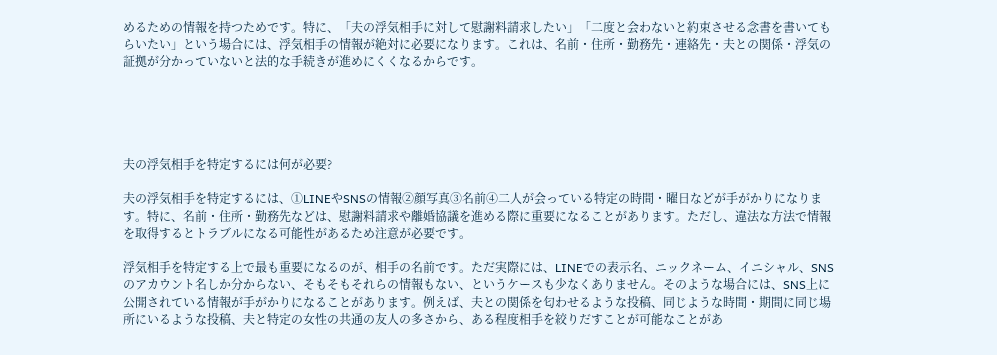めるための情報を持つためです。特に、「夫の浮気相手に対して慰謝料請求したい」「二度と会わないと約束させる念書を書いてもらいたい」という場合には、浮気相手の情報が絶対に必要になります。これは、名前・住所・勤務先・連絡先・夫との関係・浮気の証拠が分かっていないと法的な手続きが進めにくくなるからです。





夫の浮気相手を特定するには何が必要?

夫の浮気相手を特定するには、①LINEやSNSの情報②顔写真③名前④二人が会っている特定の時間・曜日などが手がかりになります。特に、名前・住所・勤務先などは、慰謝料請求や離婚協議を進める際に重要になることがあります。ただし、違法な方法で情報を取得するとトラブルになる可能性があるため注意が必要です。

浮気相手を特定する上で最も重要になるのが、相手の名前です。ただ実際には、LINEでの表示名、ニックネーム、イニシャル、SNSのアカウント名しか分からない、そもそもそれらの情報もない、というケースも少なくありません。そのような場合には、SNS上に公開されている情報が手がかりになることがあります。例えば、夫との関係を匂わせるような投稿、同じような時間・期間に同じ場所にいるような投稿、夫と特定の女性の共通の友人の多さから、ある程度相手を絞りだすことが可能なことがあ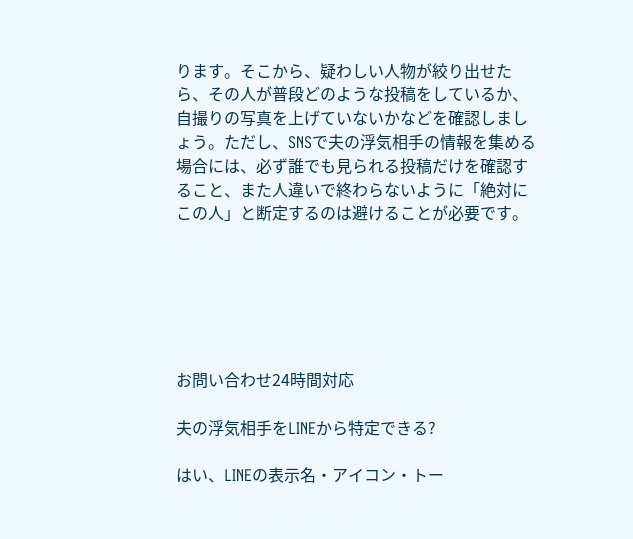ります。そこから、疑わしい人物が絞り出せたら、その人が普段どのような投稿をしているか、自撮りの写真を上げていないかなどを確認しましょう。ただし、SNSで夫の浮気相手の情報を集める場合には、必ず誰でも見られる投稿だけを確認すること、また人違いで終わらないように「絶対にこの人」と断定するのは避けることが必要です。






お問い合わせ24時間対応

夫の浮気相手をLINEから特定できる?

はい、LINEの表示名・アイコン・トー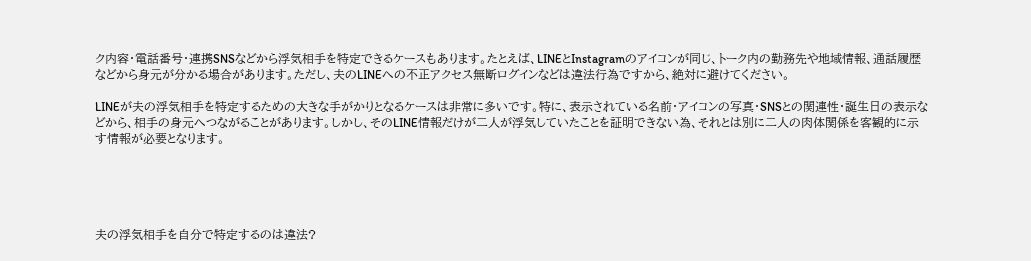ク内容・電話番号・連携SNSなどから浮気相手を特定できるケースもあります。たとえば、LINEとInstagramのアイコンが同じ、トーク内の勤務先や地域情報、通話履歴などから身元が分かる場合があります。ただし、夫のLINEへの不正アクセス無断ログインなどは違法行為ですから、絶対に避けてください。

LINEが夫の浮気相手を特定するための大きな手がかりとなるケースは非常に多いです。特に、表示されている名前・アイコンの写真・SNSとの関連性・誕生日の表示などから、相手の身元へつながることがあります。しかし、そのLINE情報だけが二人が浮気していたことを証明できない為、それとは別に二人の肉体関係を客観的に示す情報が必要となります。





夫の浮気相手を自分で特定するのは違法?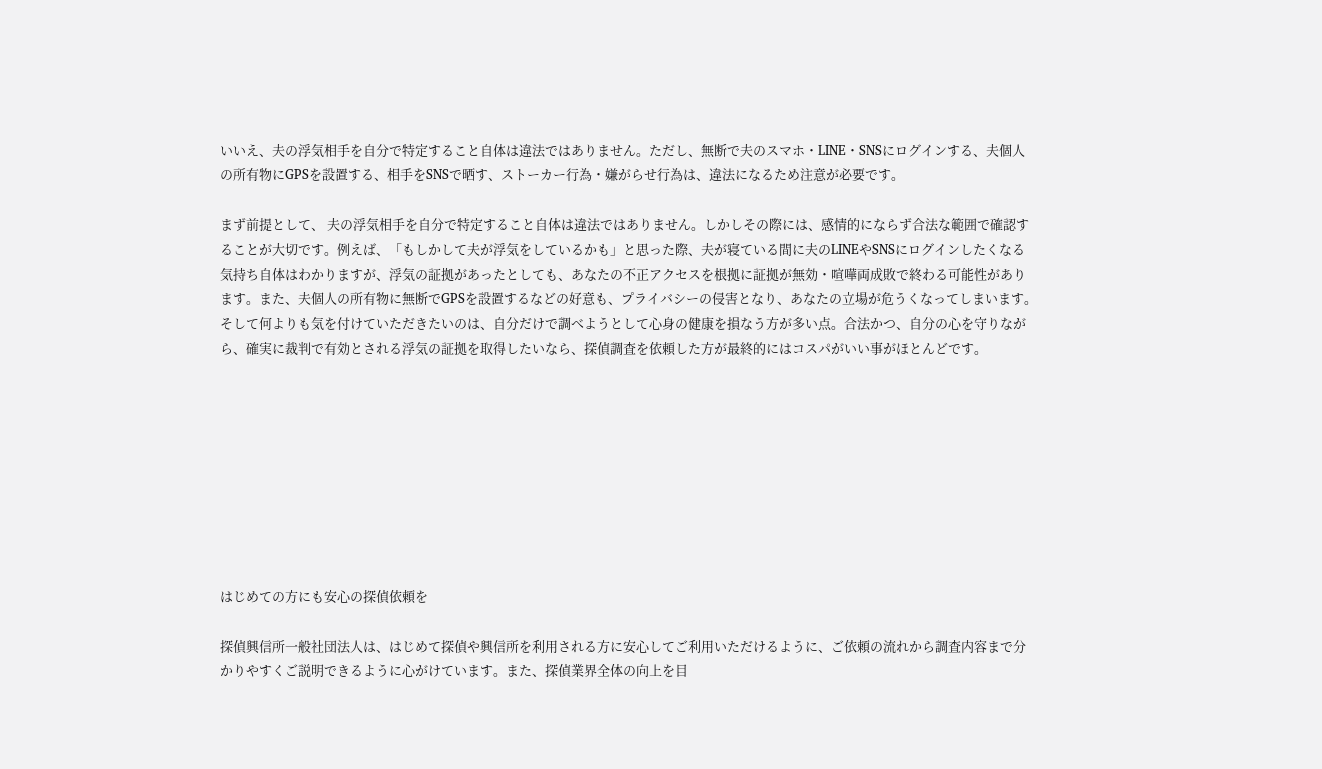いいえ、夫の浮気相手を自分で特定すること自体は違法ではありません。ただし、無断で夫のスマホ・LINE・SNSにログインする、夫個人の所有物にGPSを設置する、相手をSNSで晒す、ストーカー行為・嫌がらせ行為は、違法になるため注意が必要です。

まず前提として、 夫の浮気相手を自分で特定すること自体は違法ではありません。しかしその際には、感情的にならず合法な範囲で確認することが大切です。例えば、「もしかして夫が浮気をしているかも」と思った際、夫が寝ている間に夫のLINEやSNSにログインしたくなる気持ち自体はわかりますが、浮気の証拠があったとしても、あなたの不正アクセスを根拠に証拠が無効・喧嘩両成敗で終わる可能性があります。また、夫個人の所有物に無断でGPSを設置するなどの好意も、プライバシーの侵害となり、あなたの立場が危うくなってしまいます。そして何よりも気を付けていただきたいのは、自分だけで調べようとして心身の健康を損なう方が多い点。合法かつ、自分の心を守りながら、確実に裁判で有効とされる浮気の証拠を取得したいなら、探偵調査を依頼した方が最終的にはコスパがいい事がほとんどです。









はじめての方にも安心の探偵依頼を

探偵興信所一般社団法人は、はじめて探偵や興信所を利用される方に安心してご利用いただけるように、ご依頼の流れから調査内容まで分かりやすくご説明できるように心がけています。また、探偵業界全体の向上を目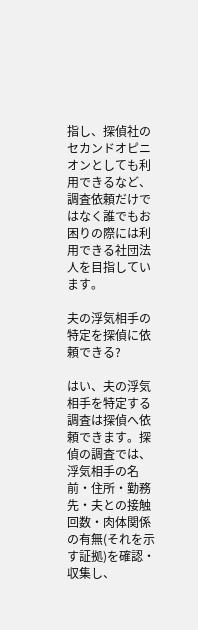指し、探偵社のセカンドオピニオンとしても利用できるなど、調査依頼だけではなく誰でもお困りの際には利用できる社団法人を目指しています。

夫の浮気相手の特定を探偵に依頼できる?

はい、夫の浮気相手を特定する調査は探偵へ依頼できます。探偵の調査では、浮気相手の名前・住所・勤務先・夫との接触回数・肉体関係の有無(それを示す証拠)を確認・収集し、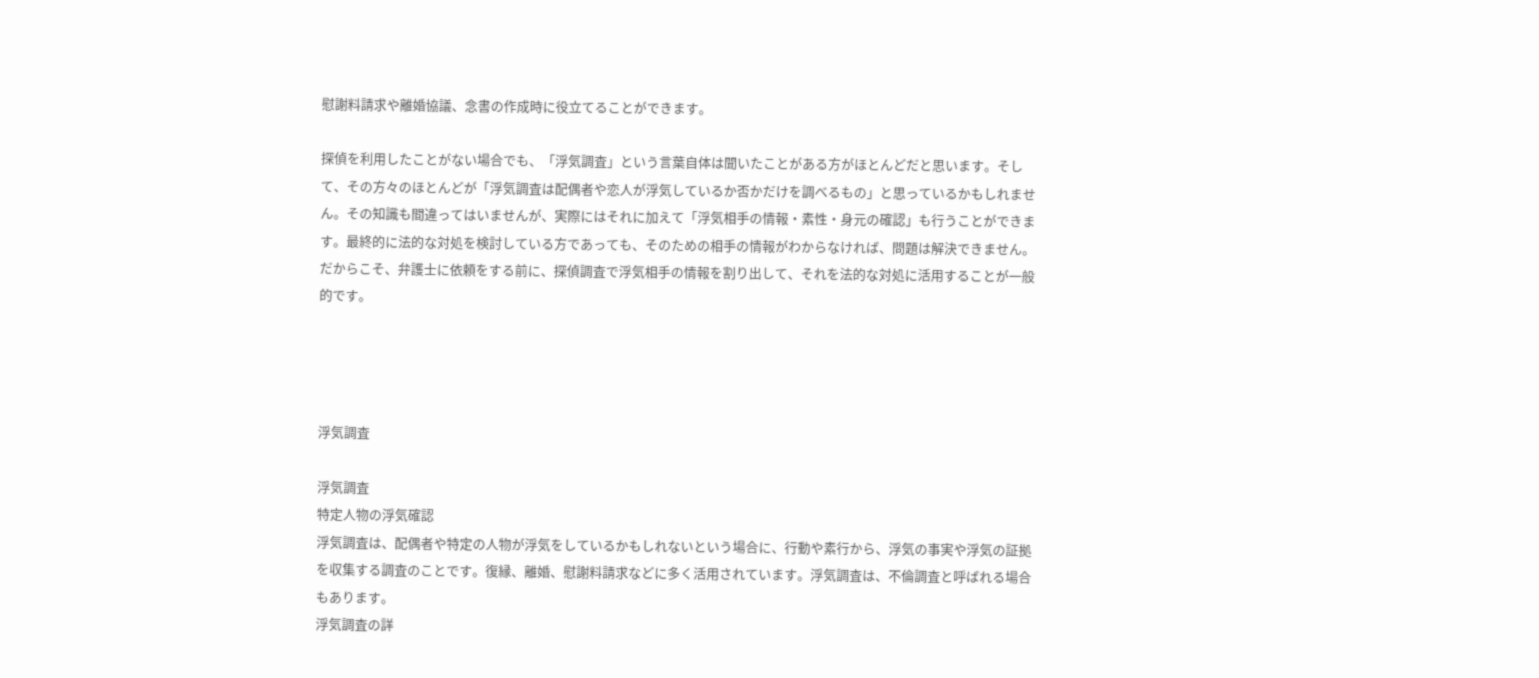慰謝料請求や離婚協議、念書の作成時に役立てることができます。

探偵を利用したことがない場合でも、「浮気調査」という言葉自体は聞いたことがある方がほとんどだと思います。そして、その方々のほとんどが「浮気調査は配偶者や恋人が浮気しているか否かだけを調べるもの」と思っているかもしれません。その知識も間違ってはいませんが、実際にはそれに加えて「浮気相手の情報・素性・身元の確認」も行うことができます。最終的に法的な対処を検討している方であっても、そのための相手の情報がわからなければ、問題は解決できません。だからこそ、弁護士に依頼をする前に、探偵調査で浮気相手の情報を割り出して、それを法的な対処に活用することが一般的です。




浮気調査

浮気調査
特定人物の浮気確認
浮気調査は、配偶者や特定の人物が浮気をしているかもしれないという場合に、行動や素行から、浮気の事実や浮気の証拠を収集する調査のことです。復縁、離婚、慰謝料請求などに多く活用されています。浮気調査は、不倫調査と呼ばれる場合もあります。
浮気調査の詳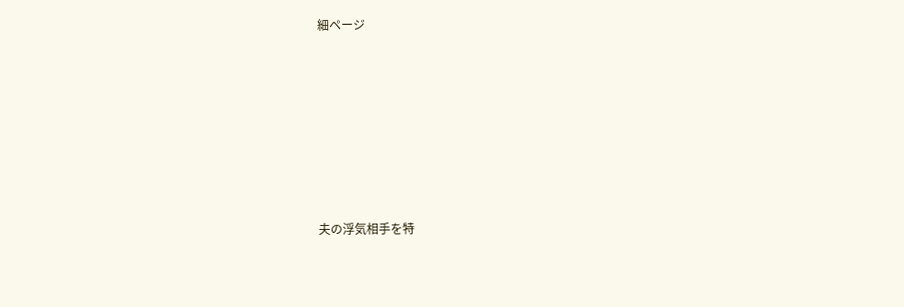細ページ







夫の浮気相手を特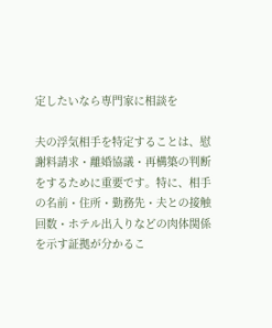定したいなら専門家に相談を

夫の浮気相手を特定することは、慰謝料請求・離婚協議・再構築の判断をするために重要です。特に、相手の名前・住所・勤務先・夫との接触回数・ホテル出入りなどの肉体関係を示す証拠が分かるこ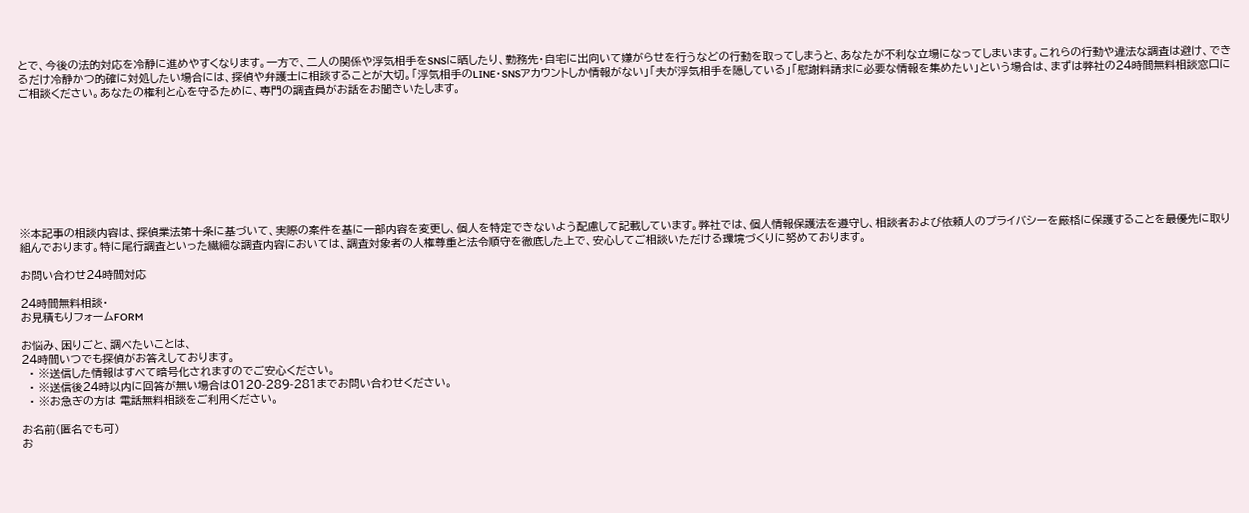とで、今後の法的対応を冷静に進めやすくなります。一方で、二人の関係や浮気相手をSNSに晒したり、勤務先・自宅に出向いて嫌がらせを行うなどの行動を取ってしまうと、あなたが不利な立場になってしまいます。これらの行動や違法な調査は避け、できるだけ冷静かつ的確に対処したい場合には、探偵や弁護士に相談することが大切。「浮気相手のLINE・SNSアカウントしか情報がない」「夫が浮気相手を隠している」「慰謝料請求に必要な情報を集めたい」という場合は、まずは弊社の24時間無料相談窓口にご相談ください。あなたの権利と心を守るために、専門の調査員がお話をお聞きいたします。









※本記事の相談内容は、探偵業法第十条に基づいて、実際の案件を基に一部内容を変更し、個人を特定できないよう配慮して記載しています。弊社では、個人情報保護法を遵守し、相談者および依頼人のプライバシーを厳格に保護することを最優先に取り組んでおります。特に尾行調査といった繊細な調査内容においては、調査対象者の人権尊重と法令順守を徹底した上で、安心してご相談いただける環境づくりに努めております。

お問い合わせ24時間対応

24時間無料相談・
お見積もりフォームFORM

お悩み、困りごと、調べたいことは、
24時間いつでも探偵がお答えしております。
  • ※送信した情報はすべて暗号化されますのでご安心ください。
  • ※送信後24時以内に回答が無い場合は0120-289-281までお問い合わせください。
  • ※お急ぎの方は 電話無料相談をご利用ください。

お名前(匿名でも可)
お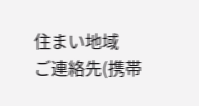住まい地域
ご連絡先(携帯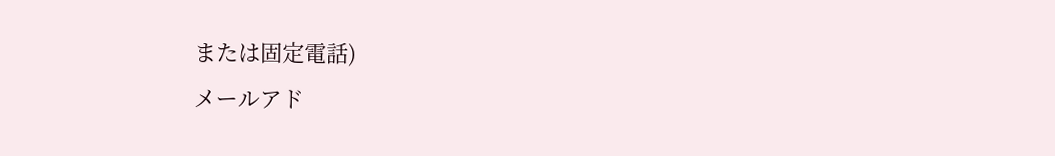または固定電話)
メールアド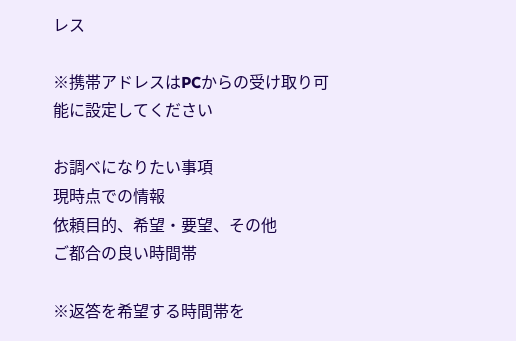レス

※携帯アドレスはPCからの受け取り可能に設定してください

お調べになりたい事項
現時点での情報
依頼目的、希望・要望、その他
ご都合の良い時間帯

※返答を希望する時間帯を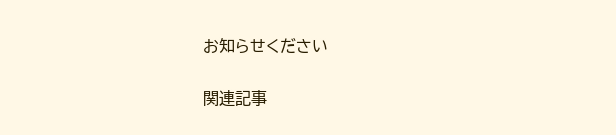お知らせください

関連記事